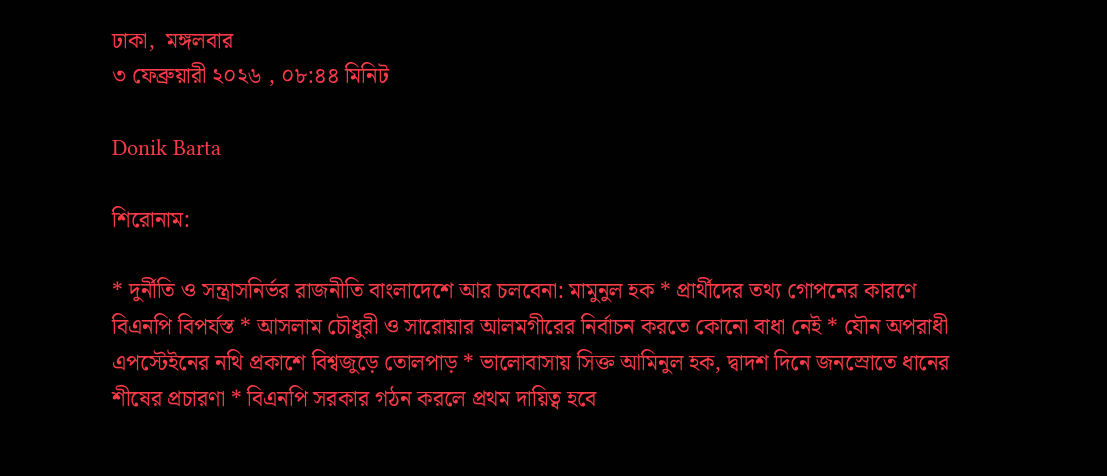ঢাকা,  মঙ্গলবার
৩ ফেব্রুয়ারী ২০২৬ , ০৮:৪৪ মিনিট

Donik Barta

শিরোনাম:

* দুর্নীতি ও সন্ত্রাসনির্ভর রাজনীতি বাংলাদেশে আর চলবেনা: মামুনুল হক * প্রার্থীদের তথ্য গোপনের কারণে বিএনপি বিপর্যস্ত * আসলাম চৌধুরী ও সারোয়ার আলমগীরের নির্বাচন করতে কোনো বাধা নেই * যৌন অপরাধী এপস্টেইনের নথি প্রকাশে বিশ্বজুড়ে তোলপাড় * ভালোবাসায় সিক্ত আমিনুল হক, দ্বাদশ দিনে জনস্রোতে ধানের শীষের প্রচারণা * বিএনপি সরকার গঠন করলে প্রথম দায়িত্ব হবে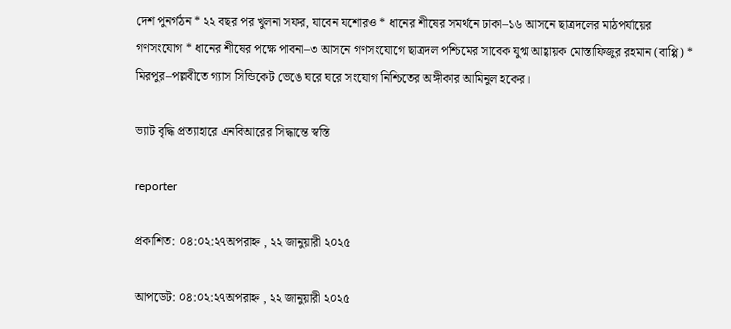দেশ পুনর্গঠন * ২২ বছর পর খুলনা সফর, যাবেন যশোরও * ধানের শীষের সমর্থনে ঢাকা–১৬ আসনে ছাত্রদলের মাঠপর্যায়ের গণসংযোগ * ধানের শীষের পক্ষে পাবনা–৩ আসনে গণসংযোগে ছাত্রদল পশ্চিমের সাবেক যুগ্ম আহ্বায়ক মোস্তাফিজুর রহমান (বাপ্পি) * মিরপুর–পল্লবীতে গ্যাস সিন্ডিকেট ভেঙে ঘরে ঘরে সংযোগ নিশ্চিতের অঙ্গীকার আমিনুল হকের।

ভ্যাট বৃদ্ধি প্রত্যাহারে এনবিআরের সিদ্ধান্তে স্বস্তি

reporter

প্রকাশিত: ০৪:০২:২৭অপরাহ্ন , ২২ জানুয়ারী ২০২৫

আপডেট: ০৪:০২:২৭অপরাহ্ন , ২২ জানুয়ারী ২০২৫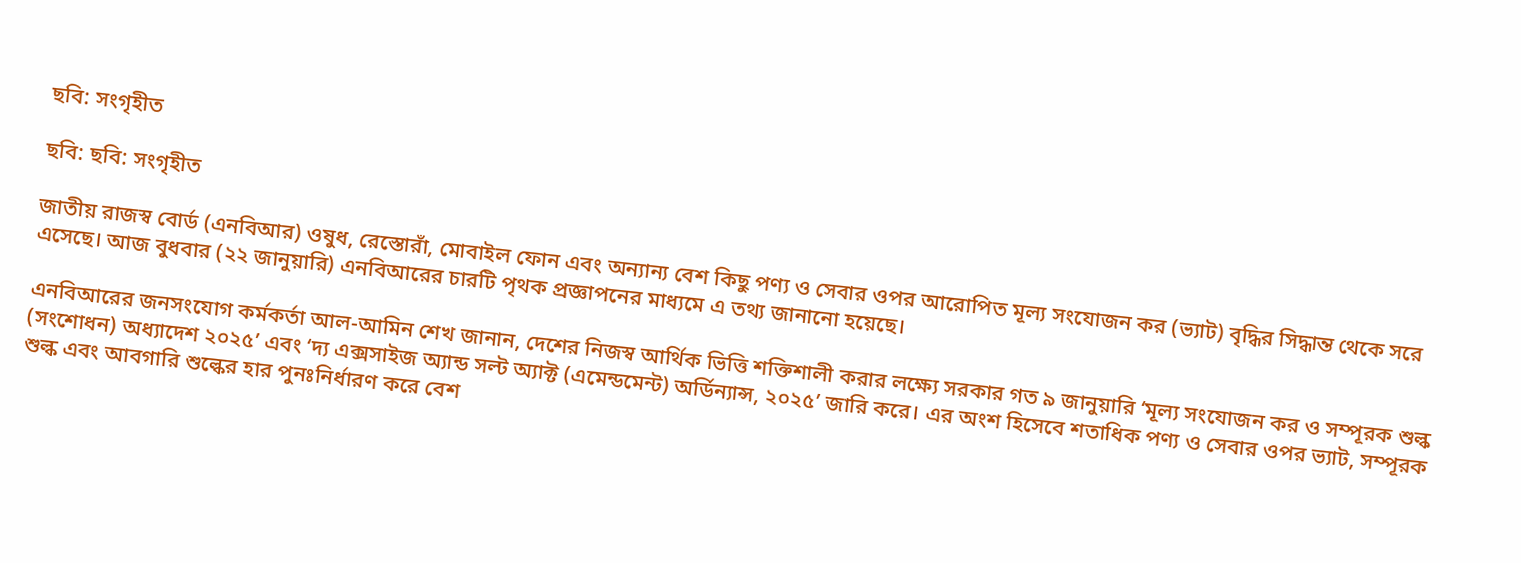ছবি: সংগৃহীত

ছবি: ছবি: সংগৃহীত

জাতীয় রাজস্ব বোর্ড (এনবিআর) ওষুধ, রেস্তোরাঁ, মোবাইল ফোন এবং অন্যান্য বেশ কিছু পণ্য ও সেবার ওপর আরোপিত মূল্য সংযোজন কর (ভ্যাট) বৃদ্ধির সিদ্ধান্ত থেকে সরে এসেছে। আজ বুধবার (২২ জানুয়ারি) এনবিআরের চারটি পৃথক প্রজ্ঞাপনের মাধ্যমে এ তথ্য জানানো হয়েছে।

এনবিআরের জনসংযোগ কর্মকর্তা আল-আমিন শেখ জানান, দেশের নিজস্ব আর্থিক ভিত্তি শক্তিশালী করার লক্ষ্যে সরকার গত ৯ জানুয়ারি ‘মূল্য সংযোজন কর ও সম্পূরক শুল্ক (সংশোধন) অধ্যাদেশ ২০২৫’ এবং ‘দ্য এক্সসাইজ অ্যান্ড সল্ট অ্যাক্ট (এমেন্ডমেন্ট) অর্ডিন্যান্স, ২০২৫’ জারি করে। এর অংশ হিসেবে শতাধিক পণ্য ও সেবার ওপর ভ্যাট, সম্পূরক শুল্ক এবং আবগারি শুল্কের হার পুনঃনির্ধারণ করে বেশ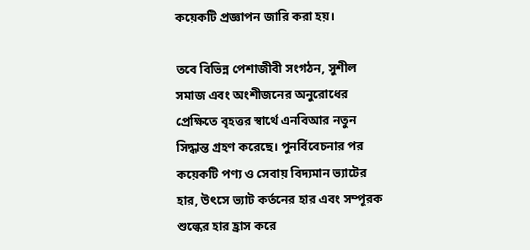কয়েকটি প্রজ্ঞাপন জারি করা হয়।

তবে বিভিন্ন পেশাজীবী সংগঠন, সুশীল সমাজ এবং অংশীজনের অনুরোধের প্রেক্ষিতে বৃহত্তর স্বার্থে এনবিআর নতুন সিদ্ধান্ত গ্রহণ করেছে। পুনর্বিবেচনার পর কয়েকটি পণ্য ও সেবায় বিদ্যমান ভ্যাটের হার, উৎসে ভ্যাট কর্তনের হার এবং সম্পূরক শুল্কের হার হ্রাস করে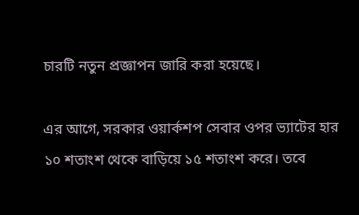চারটি নতুন প্রজ্ঞাপন জারি করা হয়েছে।

এর আগে, সরকার ওয়ার্কশপ সেবার ওপর ভ্যাটের হার ১০ শতাংশ থেকে বাড়িয়ে ১৫ শতাংশ করে। তবে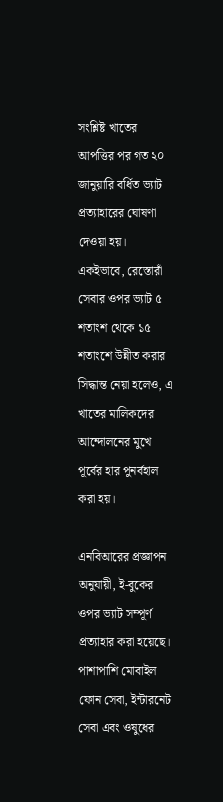সংশ্লিষ্ট খাতের আপত্তির পর গত ২০ জানুয়ারি বর্ধিত ভ্যাট প্রত্যাহারের ঘোষণা দেওয়া হয়। একইভাবে, রেস্তোরাঁ সেবার ওপর ভ্যাট ৫ শতাংশ থেকে ১৫ শতাংশে উন্নীত করার সিদ্ধান্ত নেয়া হলেও, এ খাতের মালিকদের আন্দোলনের মুখে পূর্বের হার পুনর্বহাল করা হয়।

এনবিআরের প্রজ্ঞাপন অনুযায়ী, ই-বুকের ওপর ভ্যাট সম্পূর্ণ প্রত্যাহার করা হয়েছে। পাশাপাশি মোবাইল ফোন সেবা, ইন্টারনেট সেবা এবং ওষুধের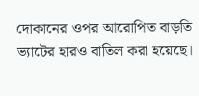দোকানের ওপর আরোপিত বাড়তি ভ্যাটের হারও বাতিল করা হয়েছে।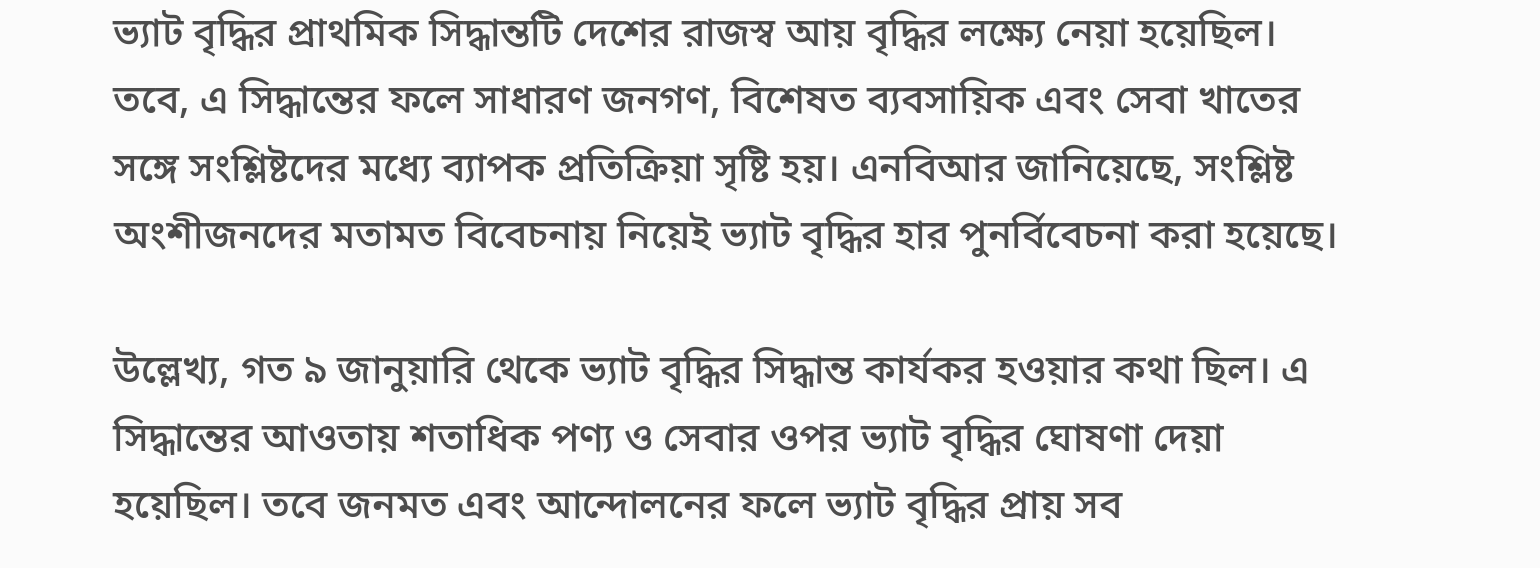ভ্যাট বৃদ্ধির প্রাথমিক সিদ্ধান্তটি দেশের রাজস্ব আয় বৃদ্ধির লক্ষ্যে নেয়া হয়েছিল। তবে, এ সিদ্ধান্তের ফলে সাধারণ জনগণ, বিশেষত ব্যবসায়িক এবং সেবা খাতের সঙ্গে সংশ্লিষ্টদের মধ্যে ব্যাপক প্রতিক্রিয়া সৃষ্টি হয়। এনবিআর জানিয়েছে, সংশ্লিষ্ট অংশীজনদের মতামত বিবেচনায় নিয়েই ভ্যাট বৃদ্ধির হার পুনর্বিবেচনা করা হয়েছে।

উল্লেখ্য, গত ৯ জানুয়ারি থেকে ভ্যাট বৃদ্ধির সিদ্ধান্ত কার্যকর হওয়ার কথা ছিল। এ সিদ্ধান্তের আওতায় শতাধিক পণ্য ও সেবার ওপর ভ্যাট বৃদ্ধির ঘোষণা দেয়া হয়েছিল। তবে জনমত এবং আন্দোলনের ফলে ভ্যাট বৃদ্ধির প্রায় সব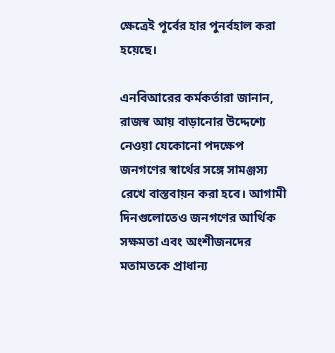ক্ষেত্রেই পূর্বের হার পুনর্বহাল করা হয়েছে।

এনবিআরের কর্মকর্তারা জানান, রাজস্ব আয় বাড়ানোর উদ্দেশ্যে নেওয়া যেকোনো পদক্ষেপ জনগণের স্বার্থের সঙ্গে সামঞ্জস্য রেখে বাস্তবায়ন করা হবে। আগামী দিনগুলোতেও জনগণের আর্থিক সক্ষমতা এবং অংশীজনদের মতামতকে প্রাধান্য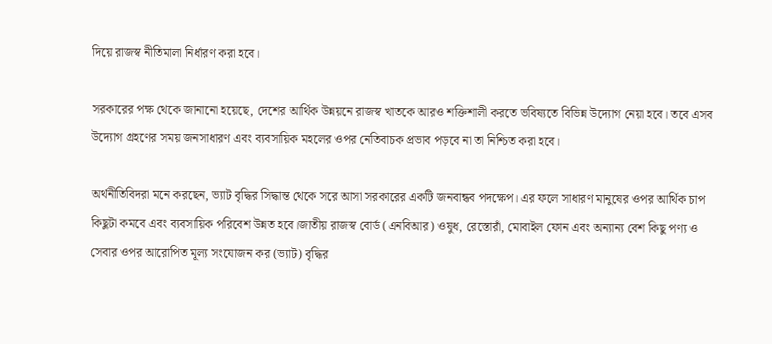দিয়ে রাজস্ব নীতিমালা নির্ধারণ করা হবে।

সরকারের পক্ষ থেকে জানানো হয়েছে, দেশের আর্থিক উন্নয়নে রাজস্ব খাতকে আরও শক্তিশালী করতে ভবিষ্যতে বিভিন্ন উদ্যোগ নেয়া হবে। তবে এসব উদ্যোগ গ্রহণের সময় জনসাধারণ এবং ব্যবসায়িক মহলের ওপর নেতিবাচক প্রভাব পড়বে না তা নিশ্চিত করা হবে।

অর্থনীতিবিদরা মনে করছেন, ভ্যাট বৃদ্ধির সিদ্ধান্ত থেকে সরে আসা সরকারের একটি জনবান্ধব পদক্ষেপ। এর ফলে সাধারণ মানুষের ওপর আর্থিক চাপ কিছুটা কমবে এবং ব্যবসায়িক পরিবেশ উন্নত হবে।জাতীয় রাজস্ব বোর্ড (এনবিআর) ওষুধ, রেস্তোরাঁ, মোবাইল ফোন এবং অন্যান্য বেশ কিছু পণ্য ও সেবার ওপর আরোপিত মূল্য সংযোজন কর (ভ্যাট) বৃদ্ধির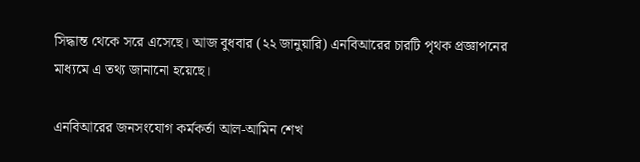সিদ্ধান্ত থেকে সরে এসেছে। আজ বুধবার (২২ জানুয়ারি) এনবিআরের চারটি পৃথক প্রজ্ঞাপনের মাধ্যমে এ তথ্য জানানো হয়েছে।

এনবিআরের জনসংযোগ কর্মকর্তা আল-আমিন শেখ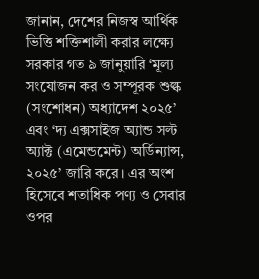জানান, দেশের নিজস্ব আর্থিক ভিত্তি শক্তিশালী করার লক্ষ্যে সরকার গত ৯ জানুয়ারি ‘মূল্য সংযোজন কর ও সম্পূরক শুল্ক (সংশোধন) অধ্যাদেশ ২০২৫’ এবং ‘দ্য এক্সসাইজ অ্যান্ড সল্ট অ্যাক্ট (এমেন্ডমেন্ট) অর্ডিন্যান্স, ২০২৫’ জারি করে। এর অংশ হিসেবে শতাধিক পণ্য ও সেবার ওপর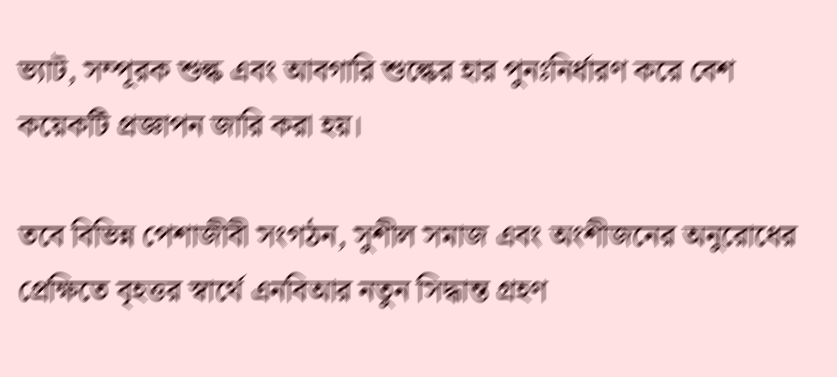ভ্যাট, সম্পূরক শুল্ক এবং আবগারি শুল্কের হার পুনঃনির্ধারণ করে বেশ কয়েকটি প্রজ্ঞাপন জারি করা হয়।

তবে বিভিন্ন পেশাজীবী সংগঠন, সুশীল সমাজ এবং অংশীজনের অনুরোধের প্রেক্ষিতে বৃহত্তর স্বার্থে এনবিআর নতুন সিদ্ধান্ত গ্রহণ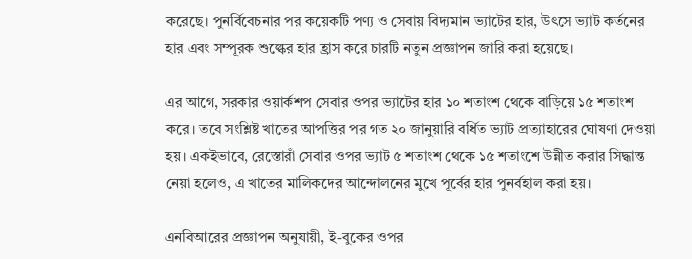করেছে। পুনর্বিবেচনার পর কয়েকটি পণ্য ও সেবায় বিদ্যমান ভ্যাটের হার, উৎসে ভ্যাট কর্তনের হার এবং সম্পূরক শুল্কের হার হ্রাস করে চারটি নতুন প্রজ্ঞাপন জারি করা হয়েছে।

এর আগে, সরকার ওয়ার্কশপ সেবার ওপর ভ্যাটের হার ১০ শতাংশ থেকে বাড়িয়ে ১৫ শতাংশ করে। তবে সংশ্লিষ্ট খাতের আপত্তির পর গত ২০ জানুয়ারি বর্ধিত ভ্যাট প্রত্যাহারের ঘোষণা দেওয়া হয়। একইভাবে, রেস্তোরাঁ সেবার ওপর ভ্যাট ৫ শতাংশ থেকে ১৫ শতাংশে উন্নীত করার সিদ্ধান্ত নেয়া হলেও, এ খাতের মালিকদের আন্দোলনের মুখে পূর্বের হার পুনর্বহাল করা হয়।

এনবিআরের প্রজ্ঞাপন অনুযায়ী, ই-বুকের ওপর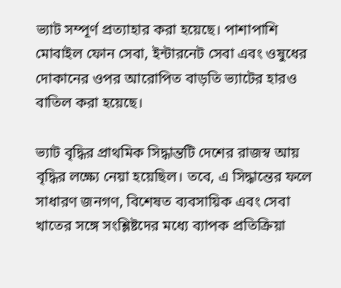ভ্যাট সম্পূর্ণ প্রত্যাহার করা হয়েছে। পাশাপাশি মোবাইল ফোন সেবা, ইন্টারনেট সেবা এবং ওষুধের দোকানের ওপর আরোপিত বাড়তি ভ্যাটের হারও বাতিল করা হয়েছে।

ভ্যাট বৃদ্ধির প্রাথমিক সিদ্ধান্তটি দেশের রাজস্ব আয় বৃদ্ধির লক্ষ্যে নেয়া হয়েছিল। তবে, এ সিদ্ধান্তের ফলে সাধারণ জনগণ, বিশেষত ব্যবসায়িক এবং সেবা খাতের সঙ্গে সংশ্লিষ্টদের মধ্যে ব্যাপক প্রতিক্রিয়া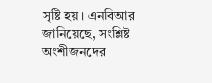সৃষ্টি হয়। এনবিআর জানিয়েছে, সংশ্লিষ্ট অংশীজনদের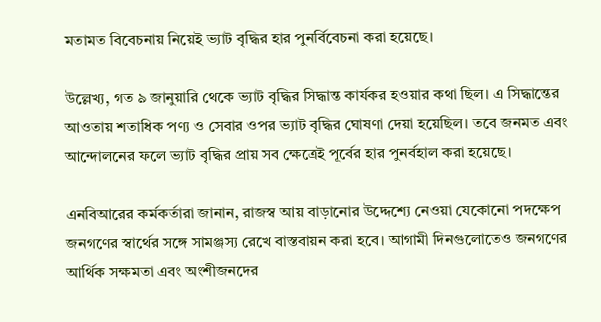মতামত বিবেচনায় নিয়েই ভ্যাট বৃদ্ধির হার পুনর্বিবেচনা করা হয়েছে।

উল্লেখ্য, গত ৯ জানুয়ারি থেকে ভ্যাট বৃদ্ধির সিদ্ধান্ত কার্যকর হওয়ার কথা ছিল। এ সিদ্ধান্তের আওতায় শতাধিক পণ্য ও সেবার ওপর ভ্যাট বৃদ্ধির ঘোষণা দেয়া হয়েছিল। তবে জনমত এবং আন্দোলনের ফলে ভ্যাট বৃদ্ধির প্রায় সব ক্ষেত্রেই পূর্বের হার পুনর্বহাল করা হয়েছে।

এনবিআরের কর্মকর্তারা জানান, রাজস্ব আয় বাড়ানোর উদ্দেশ্যে নেওয়া যেকোনো পদক্ষেপ জনগণের স্বার্থের সঙ্গে সামঞ্জস্য রেখে বাস্তবায়ন করা হবে। আগামী দিনগুলোতেও জনগণের আর্থিক সক্ষমতা এবং অংশীজনদের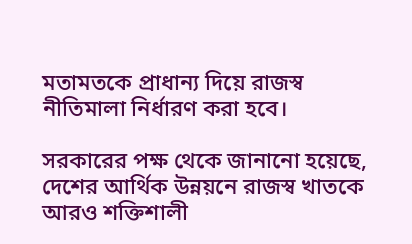মতামতকে প্রাধান্য দিয়ে রাজস্ব নীতিমালা নির্ধারণ করা হবে।

সরকারের পক্ষ থেকে জানানো হয়েছে, দেশের আর্থিক উন্নয়নে রাজস্ব খাতকে আরও শক্তিশালী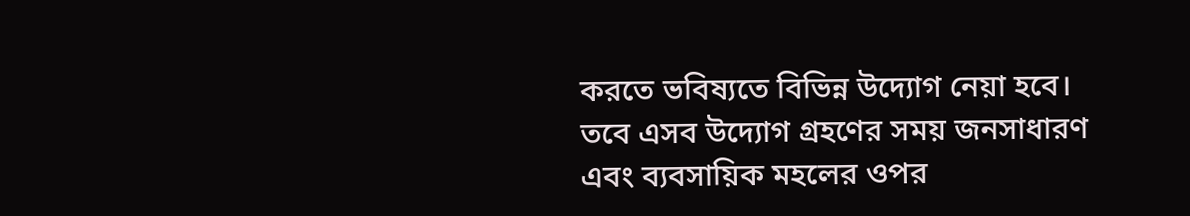করতে ভবিষ্যতে বিভিন্ন উদ্যোগ নেয়া হবে। তবে এসব উদ্যোগ গ্রহণের সময় জনসাধারণ এবং ব্যবসায়িক মহলের ওপর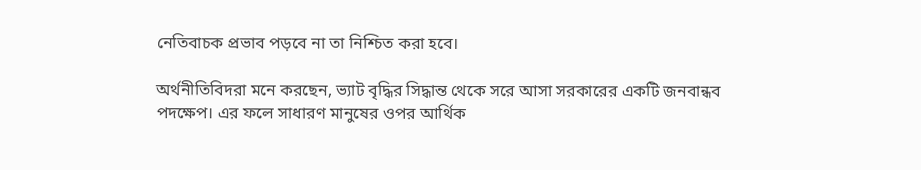নেতিবাচক প্রভাব পড়বে না তা নিশ্চিত করা হবে।

অর্থনীতিবিদরা মনে করছেন, ভ্যাট বৃদ্ধির সিদ্ধান্ত থেকে সরে আসা সরকারের একটি জনবান্ধব পদক্ষেপ। এর ফলে সাধারণ মানুষের ওপর আর্থিক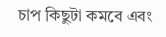চাপ কিছুটা কমবে এবং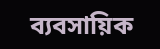ব্যবসায়িক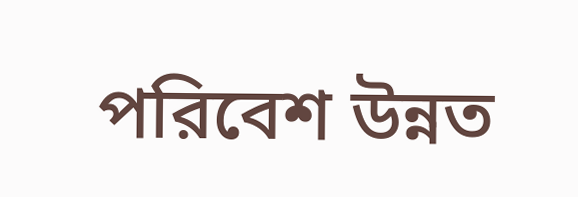পরিবেশ উন্নত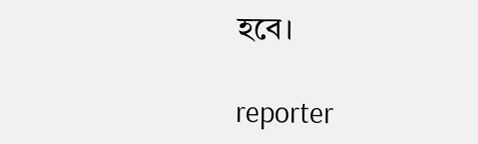হবে।

reporter